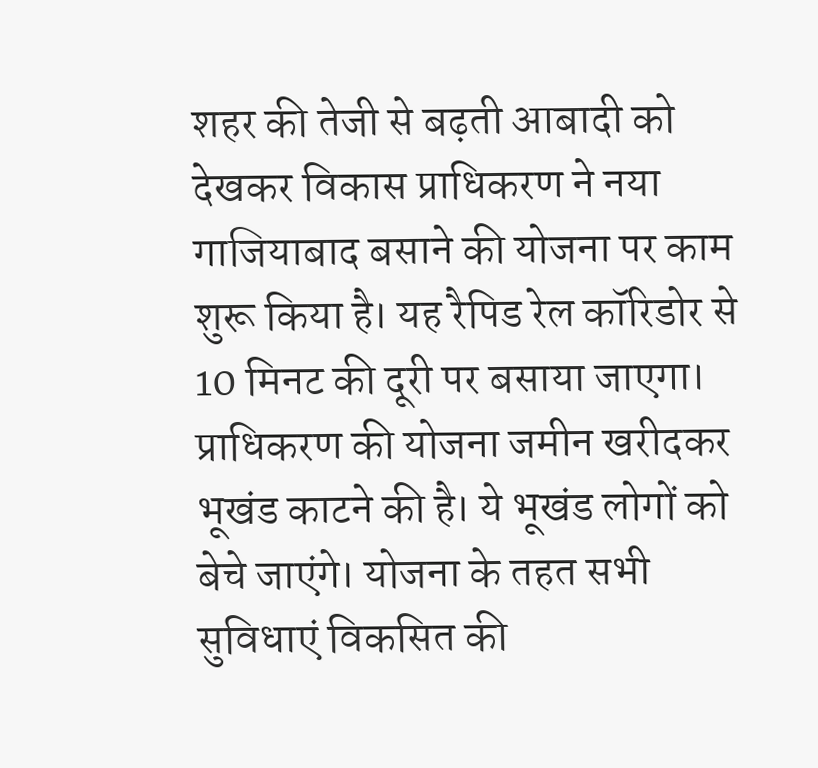शहर की तेजी से बढ़ती आबादी को देखकर विकास प्राधिकरण ने नया गाजियाबाद बसाने की योजना पर काम शुरू किया है। यह रैपिड रेल कॉरिडोर से 10 मिनट की दूरी पर बसाया जाएगा। प्राधिकरण की योजना जमीन खरीदकर भूखंड काटने की है। ये भूखंड लोगों को बेचे जाएंगे। योजना के तहत सभी सुविधाएं विकसित की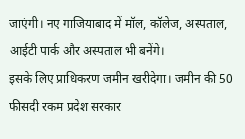जाएंगी। नए गाजियाबाद में मॉल, कॉलेज, अस्पताल, आईटी पार्क और अस्पताल भी बनेंगे।
इसके लिए प्राधिकरण जमीन खरीदेगा। जमीन की 50 फीसदी रकम प्रदेश सरकार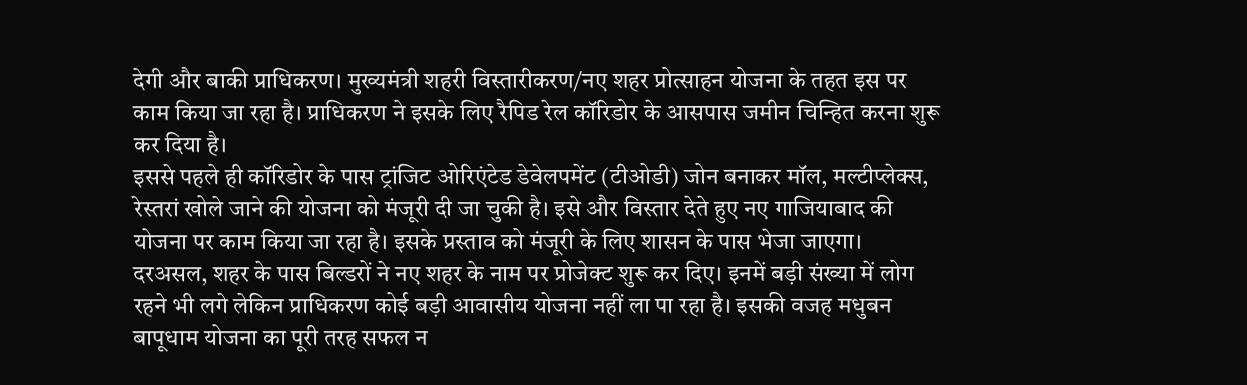देगी और बाकी प्राधिकरण। मुख्यमंत्री शहरी विस्तारीकरण/नए शहर प्रोत्साहन योजना के तहत इस पर काम किया जा रहा है। प्राधिकरण ने इसके लिए रैपिड रेल कॉरिडोर के आसपास जमीन चिन्हित करना शुरू कर दिया है।
इससे पहले ही कॉरिडोर के पास ट्रांजिट ओरिएंटेड डेवेलपमेंट (टीओडी) जोन बनाकर मॉल, मल्टीप्लेक्स, रेस्तरां खोले जाने की योजना को मंजूरी दी जा चुकी है। इसे और विस्तार देते हुए नए गाजियाबाद की योजना पर काम किया जा रहा है। इसके प्रस्ताव को मंजूरी के लिए शासन के पास भेजा जाएगा।
दरअसल, शहर के पास बिल्डरों ने नए शहर के नाम पर प्रोजेक्ट शुरू कर दिए। इनमें बड़ी संख्या में लोग रहने भी लगे लेकिन प्राधिकरण कोई बड़ी आवासीय योजना नहीं ला पा रहा है। इसकी वजह मधुबन बापूधाम योजना का पूरी तरह सफल न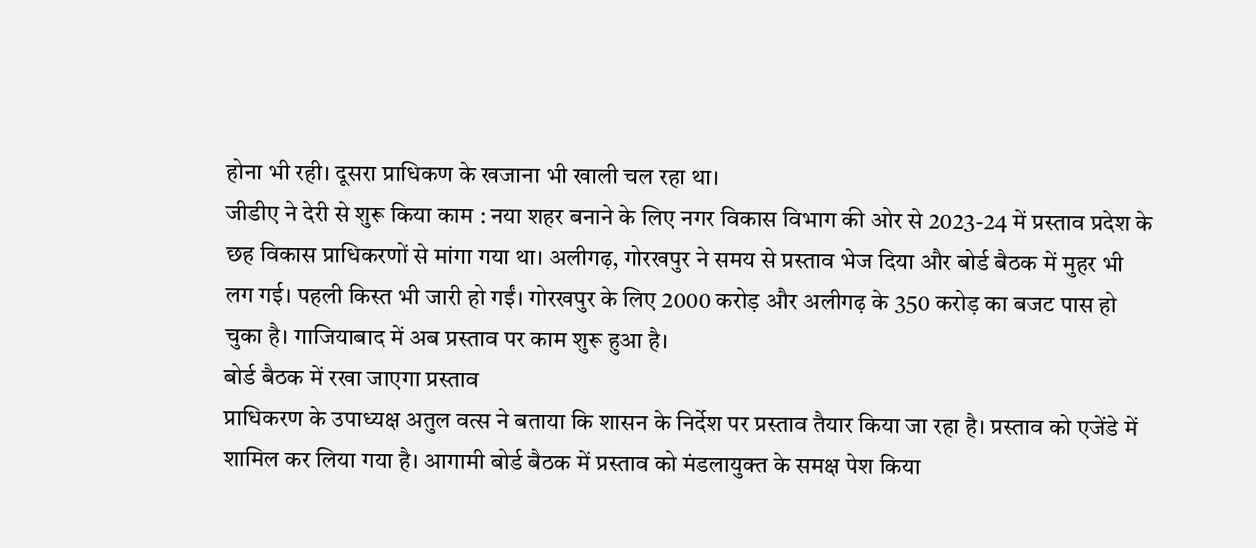होना भी रही। दूसरा प्राधिकण के खजाना भी खाली चल रहा था।
जीडीए ने देरी से शुरू किया काम : नया शहर बनाने के लिए नगर विकास विभाग की ओर से 2023-24 में प्रस्ताव प्रदेश के छह विकास प्राधिकरणों से मांगा गया था। अलीगढ़, गोरखपुर ने समय से प्रस्ताव भेज दिया और बोर्ड बैठक में मुहर भी लग गई। पहली किस्त भी जारी हो गईं। गोरखपुर के लिए 2000 करोड़ और अलीगढ़ के 350 करोड़ का बजट पास हो चुका है। गाजियाबाद में अब प्रस्ताव पर काम शुरू हुआ है।
बोर्ड बैठक में रखा जाएगा प्रस्ताव
प्राधिकरण के उपाध्यक्ष अतुल वत्स ने बताया कि शासन के निर्देश पर प्रस्ताव तैयार किया जा रहा है। प्रस्ताव को एजेंडे में शामिल कर लिया गया है। आगामी बोर्ड बैठक में प्रस्ताव को मंडलायुक्त के समक्ष पेश किया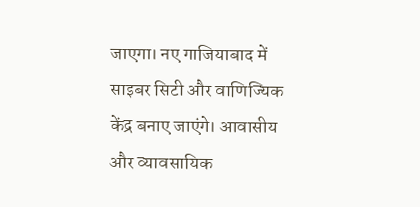जाएगा। नए गाजियाबाद में साइबर सिटी और वाणिज्यिक केंद्र बनाए जाएंगे। आवासीय और व्यावसायिक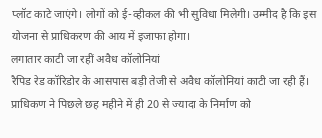प्लॉट काटे जाएंगे। लोगों को ई-व्हीकल की भी सुविधा मिलेगी। उम्मीद है कि इस योजना से प्राधिकरण की आय में इजाफा होगा।
लगातार काटी जा रहीं अवैध कॉलोनियां
रैपिड रेड कॉरिडोर के आसपास बड़ी तेजी से अवैध कॉलोनियां काटी जा रही हैं। प्राधिकण ने पिछले छह महीने में ही 20 से ज्यादा के निर्माण को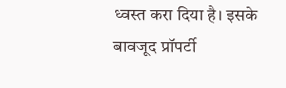ध्वस्त करा दिया है। इसके बावजूद प्रॉपर्टी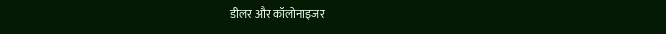डीलर और कॉलोनाइजर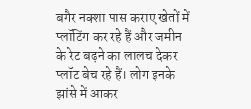बगैर नक्शा पास कराए खेतों में प्लॉटिंग कर रहे हैं और जमीन के रेट बढ़ने का लालच देकर प्लॉट बेच रहे हैं। लोग इनके झांसे में आकर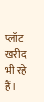प्लॉट खरीद भी रहे हैं।